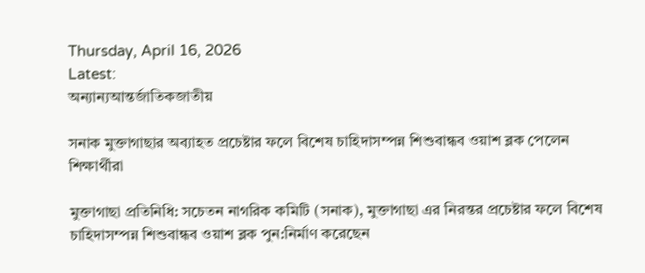Thursday, April 16, 2026
Latest:
অন্যান্যআন্তর্জাতিকজাতীয়

সনাক মুক্তাগাছার অব্যাহত প্রচেষ্টার ফলে বিশেষ চাহিদাসম্পন্ন শিশুবান্ধব ওয়াশ ব্লক পেলেন শিক্ষার্থীরা

মুক্তাগাছা প্রতিনিধি: সচেতন নাগরিক কমিটি (সনাক), মুক্তাগাছা এর নিরন্তর প্রচেষ্টার ফলে বিশেষ চাহিদাসম্পন্ন শিশুবান্ধব ওয়াশ ব্লক পুন:নির্মাণ করেছেন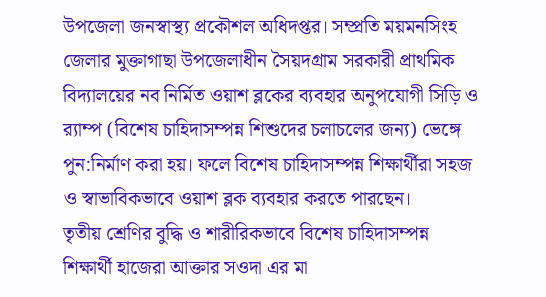উপজেলা জনস্বাস্থ্য প্রকৌশল অধিদপ্তর। সম্প্রতি ময়মনসিংহ জেলার মুক্তাগাছা উপজেলাধীন সৈয়দগ্রাম সরকারী প্রাথমিক বিদ্যালয়ের নব নির্মিত ওয়াশ ব্লকের ব্যবহার অনুপযোগী সিড়ি ও র‌্যাম্প (বিশেষ চাহিদাসম্পন্ন শিশুদের চলাচলের জন্য) ভেঙ্গে পুন:নির্মাণ করা হয়। ফলে বিশেষ চাহিদাসম্পন্ন শিক্ষার্থীরা সহজ ও স্বাভাবিকভাবে ওয়াশ ব্লক ব্যবহার করতে পারছেন।
তৃতীয় শ্রেণির বুদ্ধি ও শারীরিকভাবে বিশেষ চাহিদাসম্পন্ন শিক্ষার্থী হাজেরা আক্তার সওদা এর মা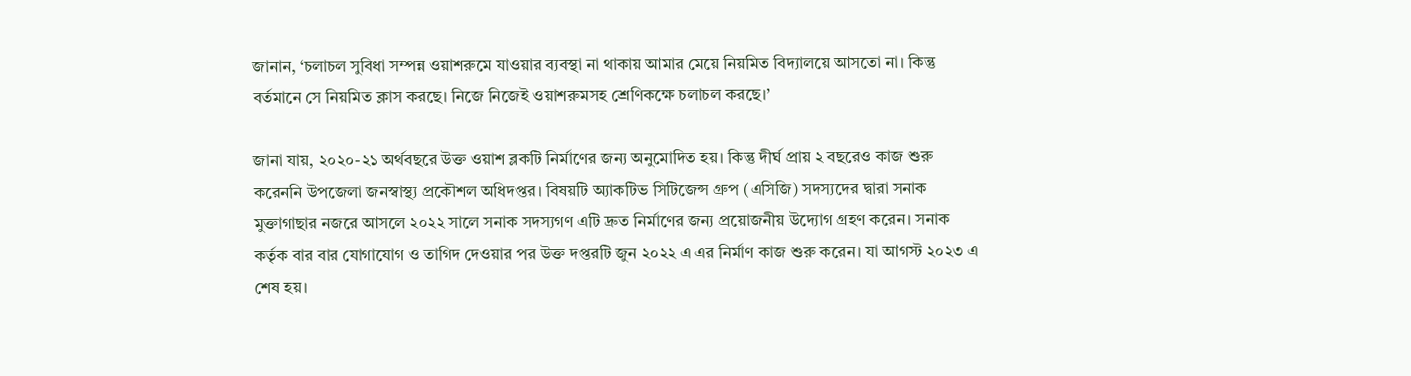জানান, ‘চলাচল সুবিধা সম্পন্ন ওয়াশরুমে যাওয়ার ব্যবস্থা না থাকায় আমার মেয়ে নিয়মিত বিদ্যালয়ে আসতো না। কিন্তু বর্তমানে সে নিয়মিত ক্লাস করছে। নিজে নিজেই ওয়াশরুমসহ শ্রেণিকক্ষে চলাচল করছে।’

জানা যায়, ২০২০-২১ অর্থবছরে উক্ত ওয়াশ ব্লকটি নির্মাণের জন্য অনুমোদিত হয়। কিন্তু দীর্ঘ প্রায় ২ বছরেও কাজ শুরু করেননি উপজেলা জনস্বাস্থ্য প্রকৌশল অধিদপ্তর। বিষয়টি অ্যাকটিভ সিটিজেন্স গ্রুপ (এসিজি) সদস্যদের দ্বারা সনাক মুক্তাগাছার নজরে আসলে ২০২২ সালে সনাক সদস্যগণ এটি দ্রুত নির্মাণের জন্য প্রয়োজনীয় উদ্যোগ গ্রহণ করেন। সনাক কর্তৃক বার বার যোগাযোগ ও তাগিদ দেওয়ার পর উক্ত দপ্তরটি জুন ২০২২ এ এর নির্মাণ কাজ শুরু করেন। যা আগস্ট ২০২৩ এ শেষ হয়।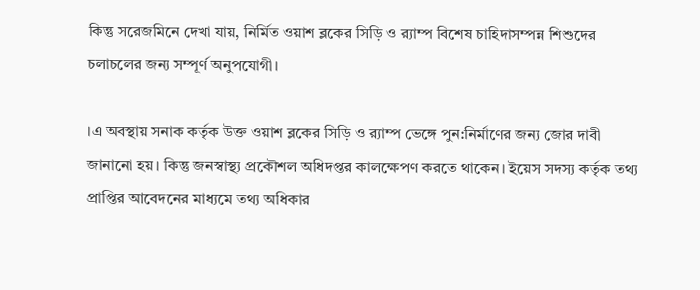কিন্তু সরেজমিনে দেখা যায়, নির্মিত ওয়াশ ব্লকের সিড়ি ও র‌্যাম্প বিশেষ চাহিদাসম্পন্ন শিশুদের চলাচলের জন্য সম্পূর্ণ অনুপযোগী।

।এ অবস্থায় সনাক কর্তৃক উক্ত ওয়াশ ব্লকের সিড়ি ও র‌্যাম্প ভেঙ্গে পুন:নির্মাণের জন্য জোর দাবী জানানো হয়। কিন্তু জনস্বাস্থ্য প্রকৌশল অধিদপ্তর কালক্ষেপণ করতে থাকেন। ইয়েস সদস্য কর্তৃক তথ্য প্রাপ্তির আবেদনের মাধ্যমে তথ্য অধিকার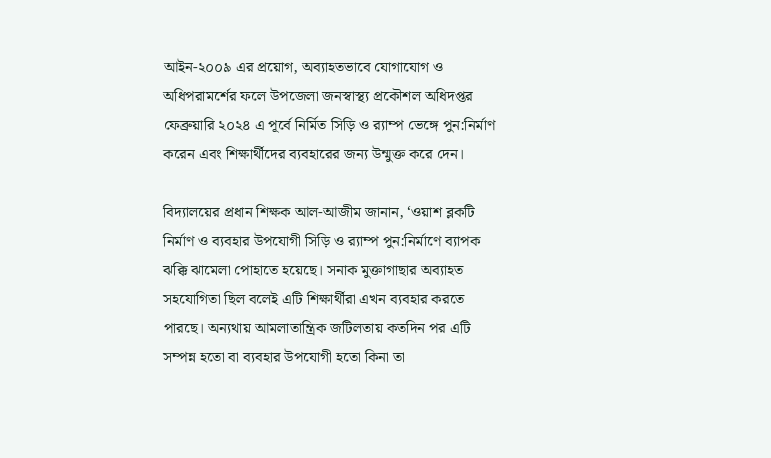আইন-২০০৯ এর প্রয়োগ, অব্যাহতভাবে যোগাযোগ ও অধিপরামর্শের ফলে উপজেলা জনস্বাস্থ্য প্রকৌশল অধিদপ্তর ফেব্রুয়ারি ২০২৪ এ পূর্বে নির্মিত সিড়ি ও র‌্যাম্প ভেঙ্গে পুন:নির্মাণ করেন এবং শিক্ষার্থীদের ব্যবহারের জন্য উন্মুক্ত করে দেন।

বিদ্যালয়ের প্রধান শিক্ষক আল-আজীম জানান, ‘ওয়াশ ব্লকটি নির্মাণ ও ব্যবহার উপযোগী সিড়ি ও র‌্যাম্প পুন:নির্মাণে ব্যাপক ঝক্কি ঝামেলা পোহাতে হয়েছে। সনাক মুক্তাগাছার অব্যাহত সহযোগিতা ছিল বলেই এটি শিক্ষার্থীরা এখন ব্যবহার করতে পারছে। অন্যথায় আমলাতান্ত্রিক জটিলতায় কতদিন পর এটি সম্পন্ন হতো বা ব্যবহার উপযোগী হতো কিনা তা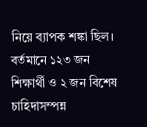নিয়ে ব্যাপক শঙ্কা ছিল। বর্তমানে ১২৩ জন শিক্ষার্থী ও ২ জন বিশেষ চাহিদাসম্পন্ন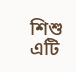শিশু এটি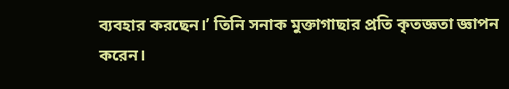ব্যবহার করছেন।’ তিনি সনাক মুক্তাগাছার প্রতি কৃতজ্ঞতা জ্ঞাপন করেন।